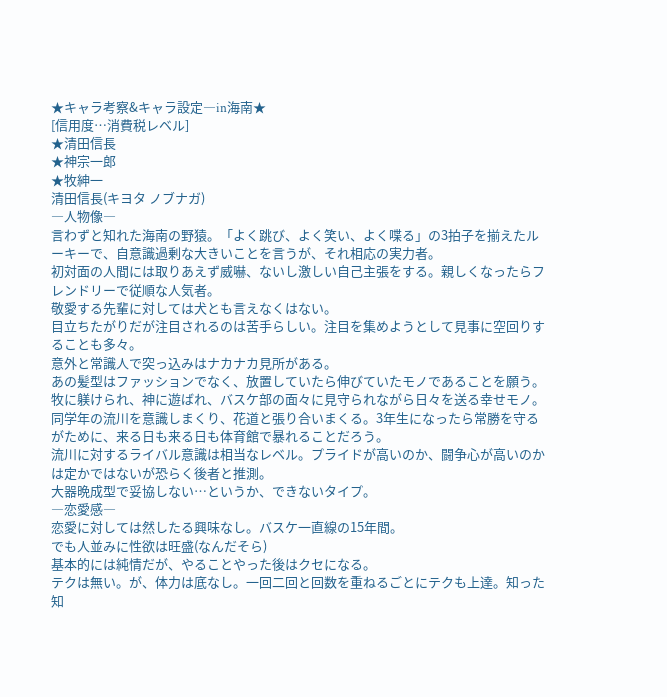★キャラ考察&キャラ設定―in海南★
[信用度…消費税レベル]
★清田信長
★神宗一郎
★牧紳一
清田信長(キヨタ ノブナガ)
―人物像―
言わずと知れた海南の野猿。「よく跳び、よく笑い、よく喋る」の3拍子を揃えたルーキーで、自意識過剰な大きいことを言うが、それ相応の実力者。
初対面の人間には取りあえず威嚇、ないし激しい自己主張をする。親しくなったらフレンドリーで従順な人気者。
敬愛する先輩に対しては犬とも言えなくはない。
目立ちたがりだが注目されるのは苦手らしい。注目を集めようとして見事に空回りすることも多々。
意外と常識人で突っ込みはナカナカ見所がある。
あの髪型はファッションでなく、放置していたら伸びていたモノであることを願う。
牧に躾けられ、神に遊ばれ、バスケ部の面々に見守られながら日々を送る幸せモノ。
同学年の流川を意識しまくり、花道と張り合いまくる。3年生になったら常勝を守るがために、来る日も来る日も体育館で暴れることだろう。
流川に対するライバル意識は相当なレベル。プライドが高いのか、闘争心が高いのかは定かではないが恐らく後者と推測。
大器晩成型で妥協しない…というか、できないタイプ。
―恋愛感―
恋愛に対しては然したる興味なし。バスケ一直線の15年間。
でも人並みに性欲は旺盛(なんだそら)
基本的には純情だが、やることやった後はクセになる。
テクは無い。が、体力は底なし。一回二回と回数を重ねるごとにテクも上達。知った知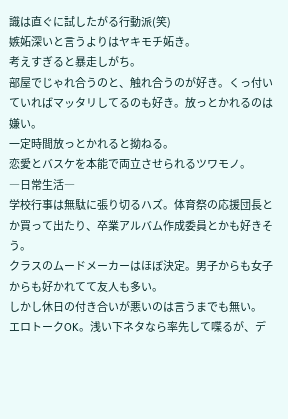識は直ぐに試したがる行動派(笑)
嫉妬深いと言うよりはヤキモチ妬き。
考えすぎると暴走しがち。
部屋でじゃれ合うのと、触れ合うのが好き。くっ付いていればマッタリしてるのも好き。放っとかれるのは嫌い。
一定時間放っとかれると拗ねる。
恋愛とバスケを本能で両立させられるツワモノ。
―日常生活―
学校行事は無駄に張り切るハズ。体育祭の応援団長とか買って出たり、卒業アルバム作成委員とかも好きそう。
クラスのムードメーカーはほぼ決定。男子からも女子からも好かれてて友人も多い。
しかし休日の付き合いが悪いのは言うまでも無い。
エロトークOK。浅い下ネタなら率先して喋るが、デ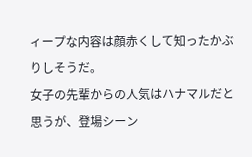ィープな内容は顔赤くして知ったかぶりしそうだ。
女子の先輩からの人気はハナマルだと思うが、登場シーン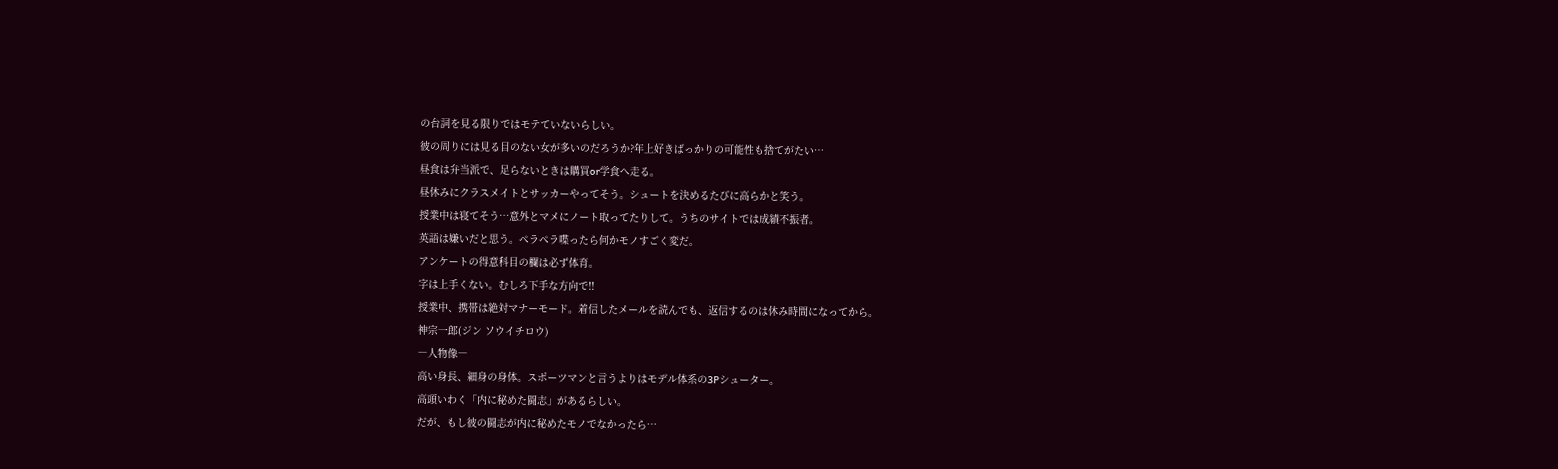の台詞を見る限りではモテていないらしい。
彼の周りには見る目のない女が多いのだろうか?年上好きばっかりの可能性も捨てがたい…
昼食は弁当派で、足らないときは購買or学食へ走る。
昼休みにクラスメイトとサッカーやってそう。シュートを決めるたびに高らかと笑う。
授業中は寝てそう…意外とマメにノート取ってたりして。うちのサイトでは成績不振者。
英語は嫌いだと思う。ペラペラ喋ったら何かモノすごく変だ。
アンケートの得意科目の欄は必ず体育。
字は上手くない。むしろ下手な方向で!!
授業中、携帯は絶対マナーモード。着信したメールを読んでも、返信するのは休み時間になってから。
神宗一郎(ジン ソウイチロウ)
―人物像―
高い身長、細身の身体。スポーツマンと言うよりはモデル体系の3Pシューター。
高頭いわく「内に秘めた闘志」があるらしい。
だが、もし彼の闘志が内に秘めたモノでなかったら…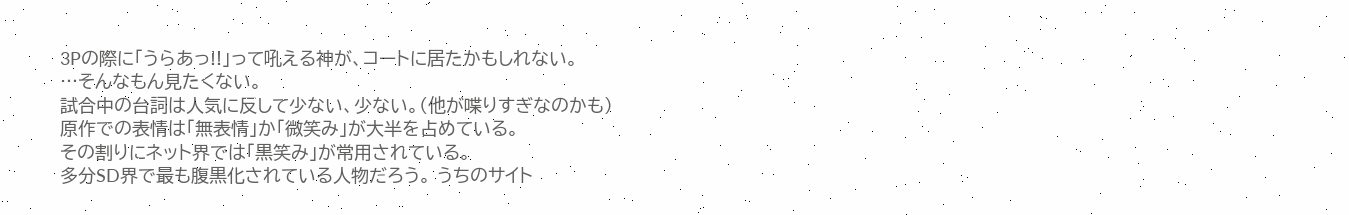3Pの際に「うらあっ!!」って吼える神が、コートに居たかもしれない。
…そんなもん見たくない。
試合中の台詞は人気に反して少ない、少ない。(他が喋りすぎなのかも)
原作での表情は「無表情」か「微笑み」が大半を占めている。
その割りにネット界では「黒笑み」が常用されている。
多分SD界で最も腹黒化されている人物だろう。 うちのサイト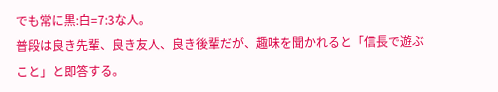でも常に黒:白=7:3な人。
普段は良き先輩、良き友人、良き後輩だが、趣味を聞かれると「信長で遊ぶこと」と即答する。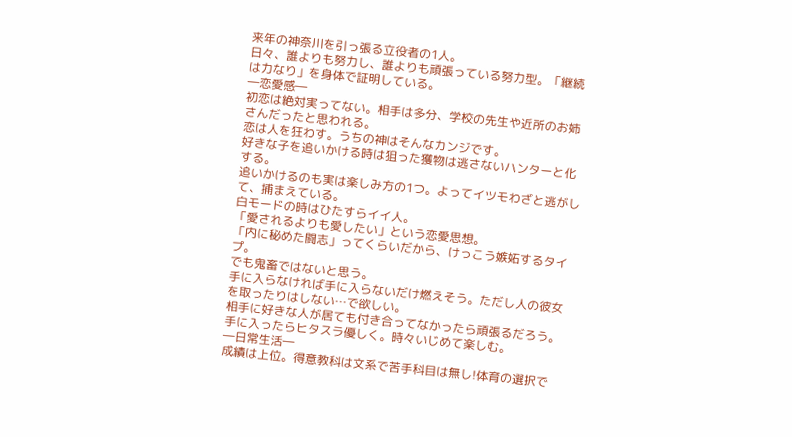来年の神奈川を引っ張る立役者の1人。
日々、誰よりも努力し、誰よりも頑張っている努力型。「継続は力なり」を身体で証明している。
―恋愛感―
初恋は絶対実ってない。相手は多分、学校の先生や近所のお姉さんだったと思われる。
恋は人を狂わす。うちの神はそんなカンジです。
好きな子を追いかける時は狙った獲物は逃さないハンターと化する。
追いかけるのも実は楽しみ方の1つ。よってイツモわざと逃がして、捕まえている。
白モードの時はひたすらイイ人。
「愛されるよりも愛したい」という恋愛思想。
「内に秘めた闘志」ってくらいだから、けっこう嫉妬するタイプ。
でも鬼畜ではないと思う。
手に入らなければ手に入らないだけ燃えそう。ただし人の彼女を取ったりはしない…で欲しい。
相手に好きな人が居ても付き合ってなかったら頑張るだろう。
手に入ったらヒタスラ優しく。時々いじめて楽しむ。
―日常生活―
成績は上位。得意教科は文系で苦手科目は無し!体育の選択で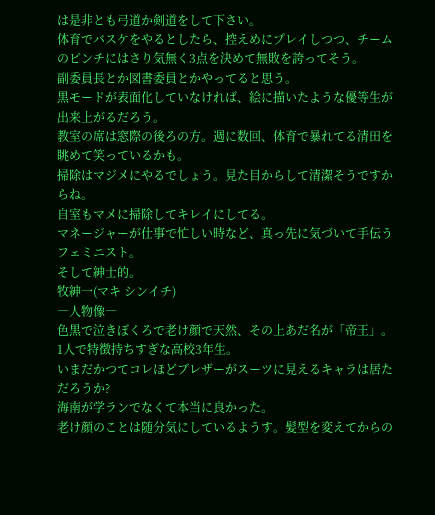は是非とも弓道か剣道をして下さい。
体育でバスケをやるとしたら、控えめにプレイしつつ、チームのピンチにはさり気無く3点を決めて無敗を誇ってそう。
副委員長とか図書委員とかやってると思う。
黒モードが表面化していなければ、絵に描いたような優等生が出来上がるだろう。
教室の席は窓際の後ろの方。週に数回、体育で暴れてる清田を眺めて笑っているかも。
掃除はマジメにやるでしょう。見た目からして清潔そうですからね。
自室もマメに掃除してキレイにしてる。
マネージャーが仕事で忙しい時など、真っ先に気づいて手伝うフェミニスト。
そして紳士的。
牧紳一(マキ シンイチ)
―人物像―
色黒で泣きぼくろで老け顔で天然、その上あだ名が「帝王」。1人で特徴持ちすぎな高校3年生。
いまだかつてコレほどブレザーがスーツに見えるキャラは居ただろうか?
海南が学ランでなくて本当に良かった。
老け顔のことは随分気にしているようす。髪型を変えてからの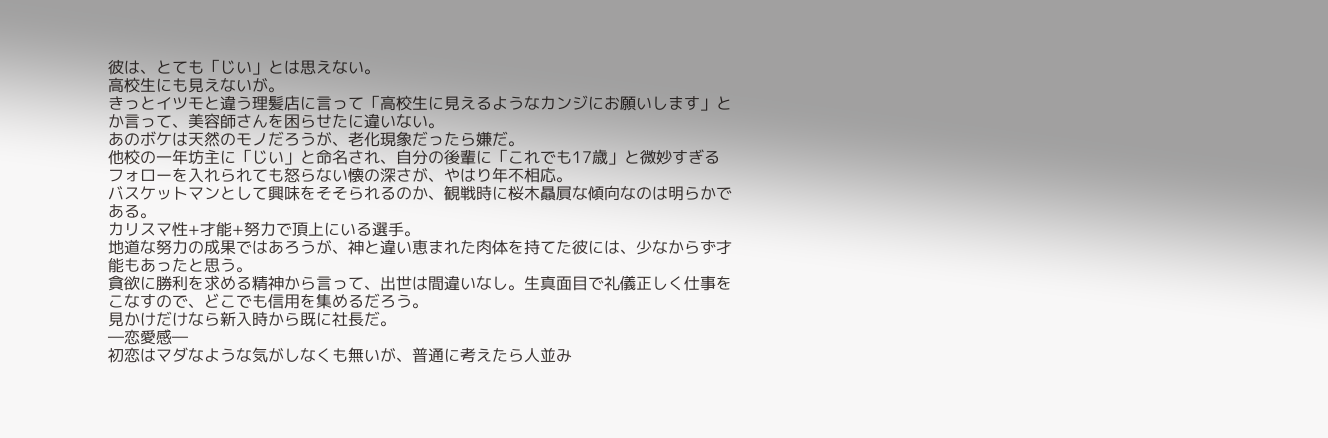彼は、とても「じい」とは思えない。
高校生にも見えないが。
きっとイツモと違う理髪店に言って「高校生に見えるようなカンジにお願いします」とか言って、美容師さんを困らせたに違いない。
あのボケは天然のモノだろうが、老化現象だったら嫌だ。
他校の一年坊主に「じい」と命名され、自分の後輩に「これでも17歳」と微妙すぎるフォローを入れられても怒らない懐の深さが、やはり年不相応。
バスケットマンとして興味をそそられるのか、観戦時に桜木贔屓な傾向なのは明らかである。
カリスマ性+才能+努力で頂上にいる選手。
地道な努力の成果ではあろうが、神と違い恵まれた肉体を持てた彼には、少なからず才能もあったと思う。
貪欲に勝利を求める精神から言って、出世は間違いなし。生真面目で礼儀正しく仕事をこなすので、どこでも信用を集めるだろう。
見かけだけなら新入時から既に社長だ。
―恋愛感―
初恋はマダなような気がしなくも無いが、普通に考えたら人並み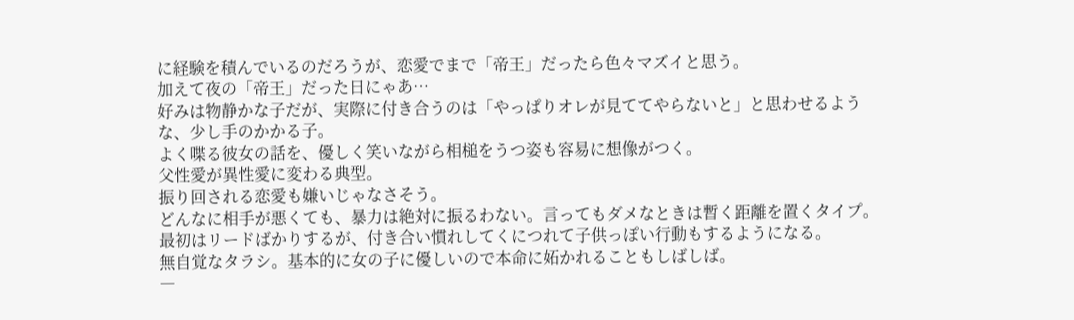に経験を積んでいるのだろうが、恋愛でまで「帝王」だったら色々マズイと思う。
加えて夜の「帝王」だった日にゃあ…
好みは物静かな子だが、実際に付き合うのは「やっぱりオレが見ててやらないと」と思わせるような、少し手のかかる子。
よく喋る彼女の話を、優しく笑いながら相槌をうつ姿も容易に想像がつく。
父性愛が異性愛に変わる典型。
振り回される恋愛も嫌いじゃなさそう。
どんなに相手が悪くても、暴力は絶対に振るわない。言ってもダメなときは暫く距離を置くタイプ。
最初はリードばかりするが、付き合い慣れしてくにつれて子供っぽい行動もするようになる。
無自覚なタラシ。基本的に女の子に優しいので本命に妬かれることもしばしば。
―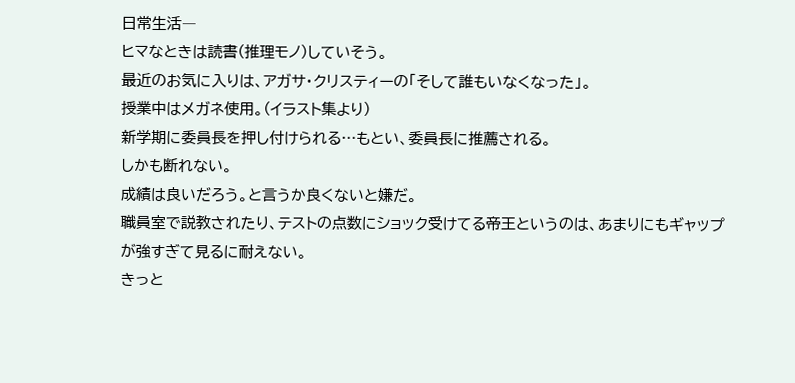日常生活―
ヒマなときは読書(推理モノ)していそう。
最近のお気に入りは、アガサ・クリスティーの「そして誰もいなくなった」。
授業中はメガネ使用。(イラスト集より)
新学期に委員長を押し付けられる…もとい、委員長に推薦される。
しかも断れない。
成績は良いだろう。と言うか良くないと嫌だ。
職員室で説教されたり、テストの点数にショック受けてる帝王というのは、あまりにもギャップが強すぎて見るに耐えない。
きっと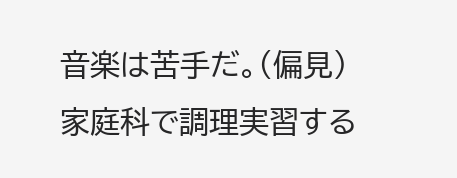音楽は苦手だ。(偏見)
家庭科で調理実習する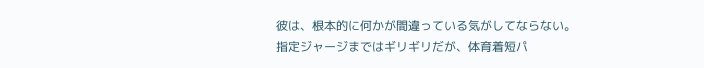彼は、根本的に何かが間違っている気がしてならない。
指定ジャージまではギリギリだが、体育着短パ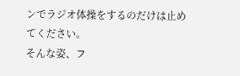ンでラジオ体操をするのだけは止めてください。
そんな姿、フ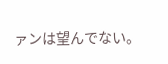ァンは望んでない。